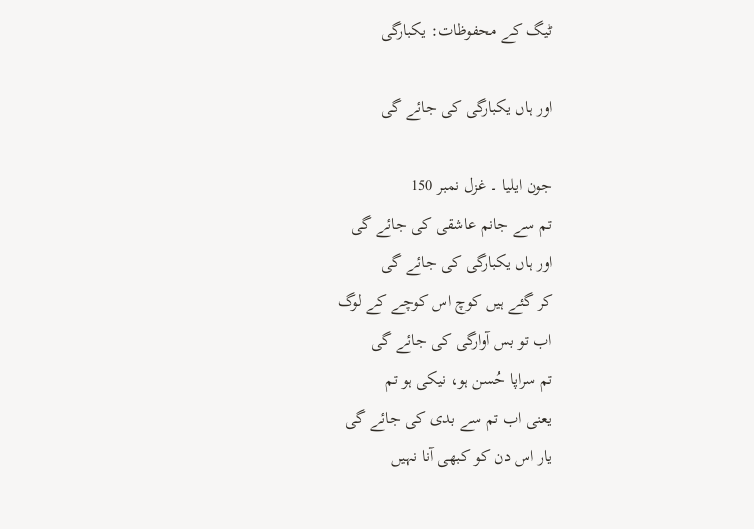ٹیگ کے محفوظات: یکبارگی

اور ہاں یکبارگی کی جائے گی

جون ایلیا ۔ غزل نمبر 150
تم سے جانم عاشقی کی جائے گی
اور ہاں یکبارگی کی جائے گی
کر گئے ہیں کوچ اس کوچے کے لوگ
اب تو بس آوارگی کی جائے گی
تم سراپا حُسن ہو، نیکی ہو تم
یعنی اب تم سے بدی کی جائے گی
یار اس دن کو کبھی آنا نہیں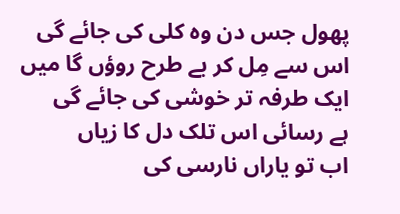پھول جس دن وہ کلی کی جائے گی
اس سے مِل کر بے طرح روؤں گا میں
ایک طرفہ تر خوشی کی جائے گی
ہے رسائی اس تلک دل کا زیاں
اب تو یاراں نارسی کی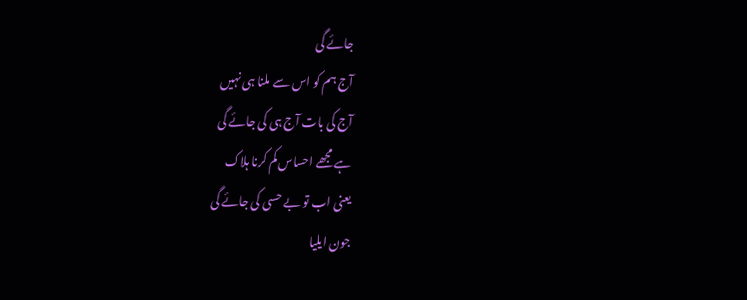جائے گی
آج ہم کو اس سے ملنا ہی نہیں
آج کی بات آج ہی کی جائے گی
ہے مجھے احساس کم کرنا ہلاک
یعنی اب تو بے حسی کی جائے گی
جون ایلیا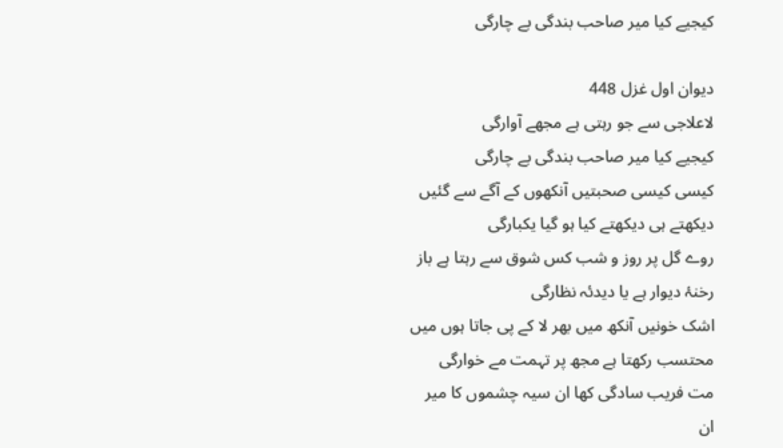کیجیے کیا میر صاحب بندگی بے چارگی

دیوان اول غزل 448
لاعلاجی سے جو رہتی ہے مجھے آوارگی
کیجیے کیا میر صاحب بندگی بے چارگی
کیسی کیسی صحبتیں آنکھوں کے آگے سے گئیں
دیکھتے ہی دیکھتے کیا ہو گیا یکبارگی
روے گل پر روز و شب کس شوق سے رہتا ہے باز
رخنۂ دیوار ہے یا دیدئہ نظارگی
اشک خونیں آنکھ میں بھر لا کے پی جاتا ہوں میں
محتسب رکھتا ہے مجھ پر تہمت مے خوارگی
مت فریب سادگی کھا ان سیہ چشموں کا میر
ان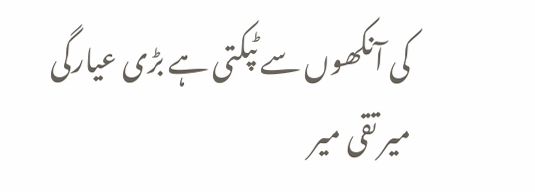کی آنکھوں سے ٹپکتی ہے بڑی عیارگی
میر تقی میر